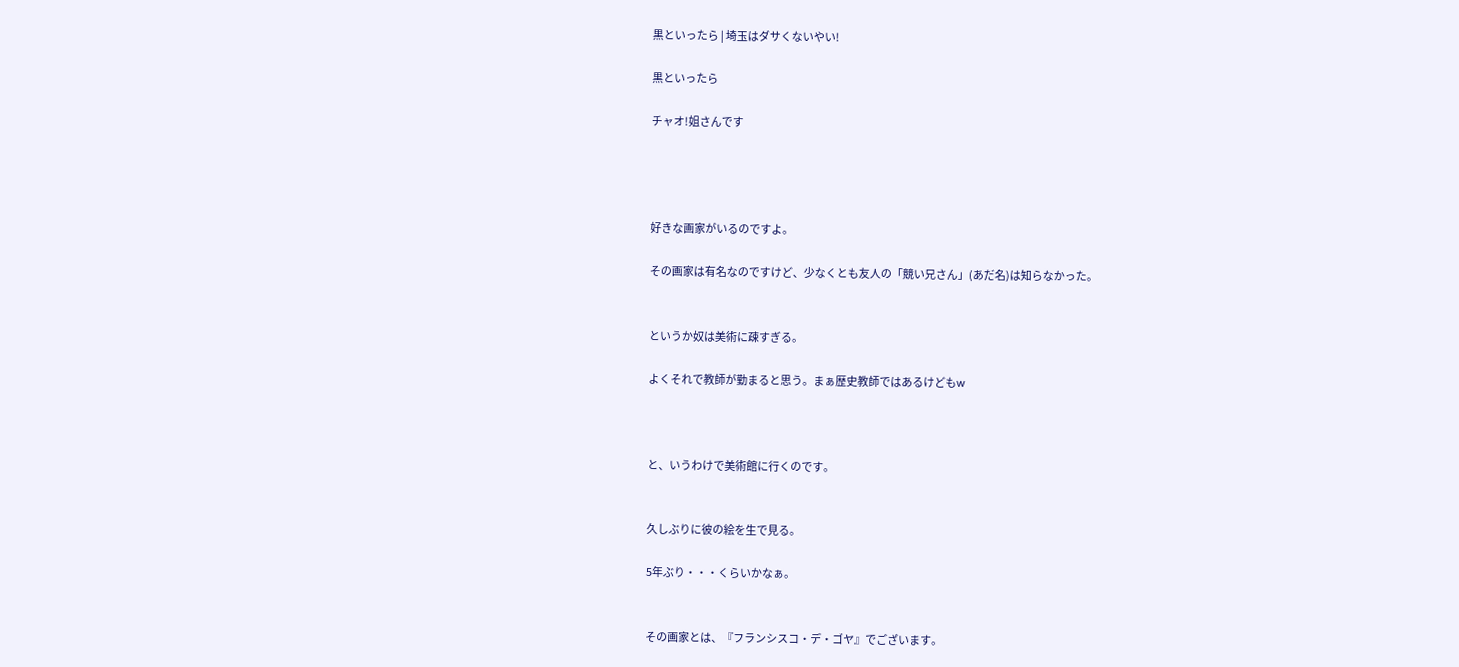黒といったら | 埼玉はダサくないやい!

黒といったら

チャオ!姐さんです




好きな画家がいるのですよ。

その画家は有名なのですけど、少なくとも友人の「競い兄さん」(あだ名)は知らなかった。


というか奴は美術に疎すぎる。

よくそれで教師が勤まると思う。まぁ歴史教師ではあるけどもw



と、いうわけで美術館に行くのです。


久しぶりに彼の絵を生で見る。

5年ぶり・・・くらいかなぁ。


その画家とは、『フランシスコ・デ・ゴヤ』でございます。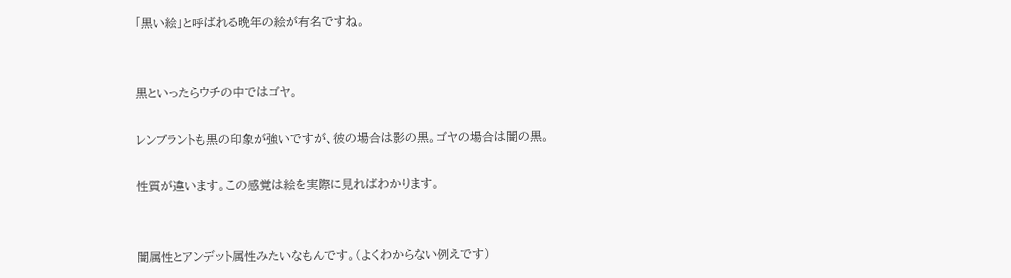「黒い絵」と呼ばれる晩年の絵が有名ですね。


黒といったらウチの中ではゴヤ。

レンブラントも黒の印象が強いですが、彼の場合は影の黒。ゴヤの場合は闇の黒。

性質が違います。この感覚は絵を実際に見ればわかります。


闇属性とアンデット属性みたいなもんです。(よくわからない例えです)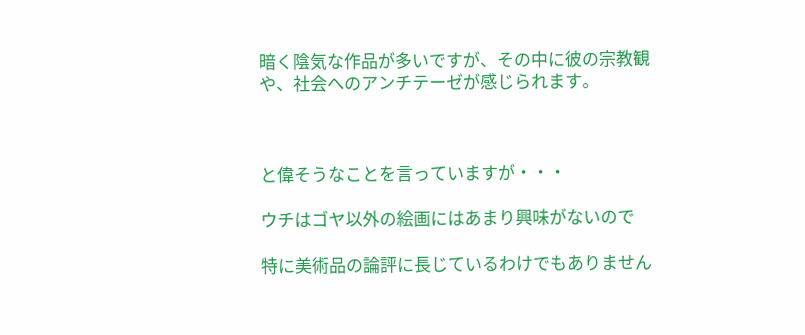暗く陰気な作品が多いですが、その中に彼の宗教観や、社会へのアンチテーゼが感じられます。



と偉そうなことを言っていますが・・・

ウチはゴヤ以外の絵画にはあまり興味がないので

特に美術品の論評に長じているわけでもありません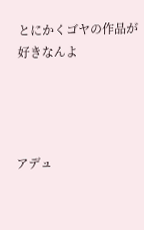とにかくゴヤの作品が好きなんよ




アデュ